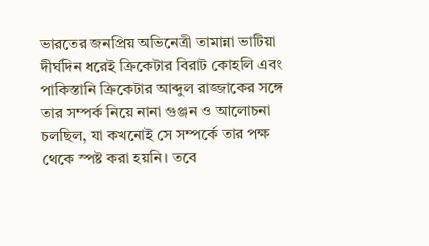ভারতের জনপ্রিয় অভিনেত্রী তামান্না ভাটিয়া দীর্ঘদিন ধরেই ক্রিকেটার বিরাট কোহলি এবং পাকিস্তানি ক্রিকেটার আব্দুল রাজ্জাকের সঙ্গে তার সম্পর্ক নিয়ে নানা গুঞ্জন ও আলোচনা চলছিল, যা কখনোই সে সম্পর্কে তার পক্ষ থেকে স্পষ্ট করা হয়নি। তবে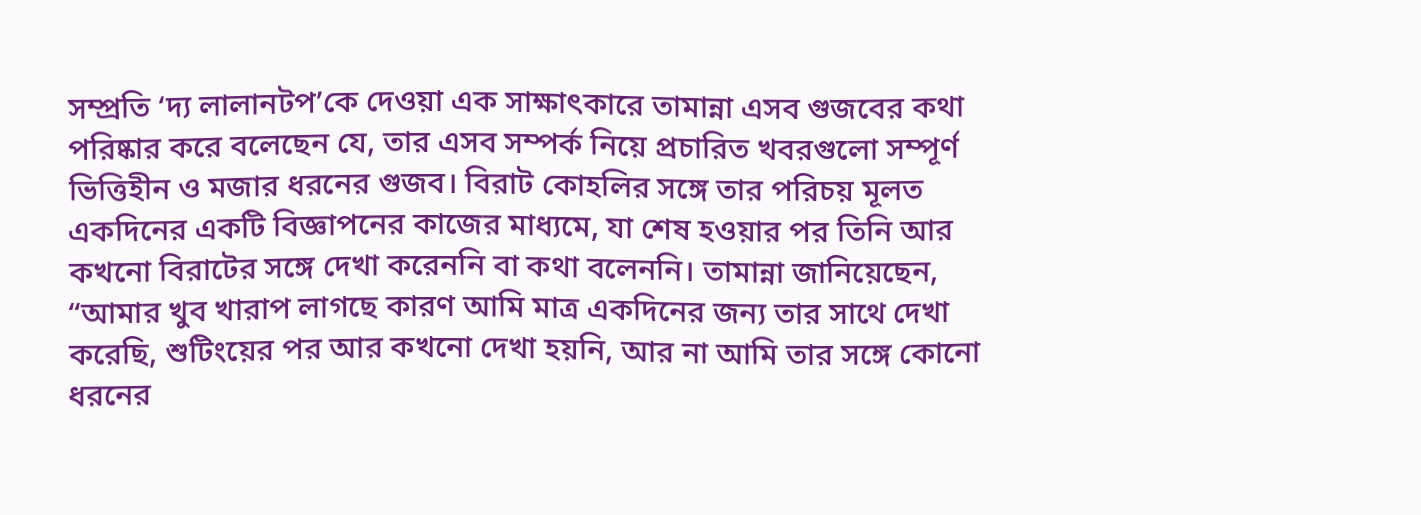সম্প্রতি ‘দ্য লালানটপ’কে দেওয়া এক সাক্ষাৎকারে তামান্না এসব গুজবের কথা পরিষ্কার করে বলেছেন যে, তার এসব সম্পর্ক নিয়ে প্রচারিত খবরগুলো সম্পূর্ণ ভিত্তিহীন ও মজার ধরনের গুজব। বিরাট কোহলির সঙ্গে তার পরিচয় মূলত একদিনের একটি বিজ্ঞাপনের কাজের মাধ্যমে, যা শেষ হওয়ার পর তিনি আর কখনো বিরাটের সঙ্গে দেখা করেননি বা কথা বলেননি। তামান্না জানিয়েছেন, “আমার খুব খারাপ লাগছে কারণ আমি মাত্র একদিনের জন্য তার সাথে দেখা করেছি, শুটিংয়ের পর আর কখনো দেখা হয়নি, আর না আমি তার সঙ্গে কোনো ধরনের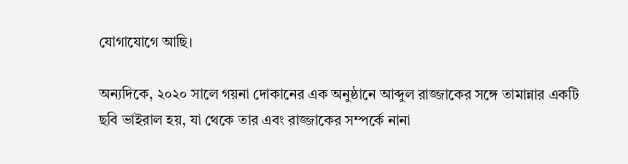যোগাযোগে আছি।

অন্যদিকে, ২০২০ সালে গয়না দোকানের এক অনুষ্ঠানে আব্দুল রাজ্জাকের সঙ্গে তামান্নার একটি ছবি ভাইরাল হয়, যা থেকে তার এবং রাজ্জাকের সম্পর্কে নানা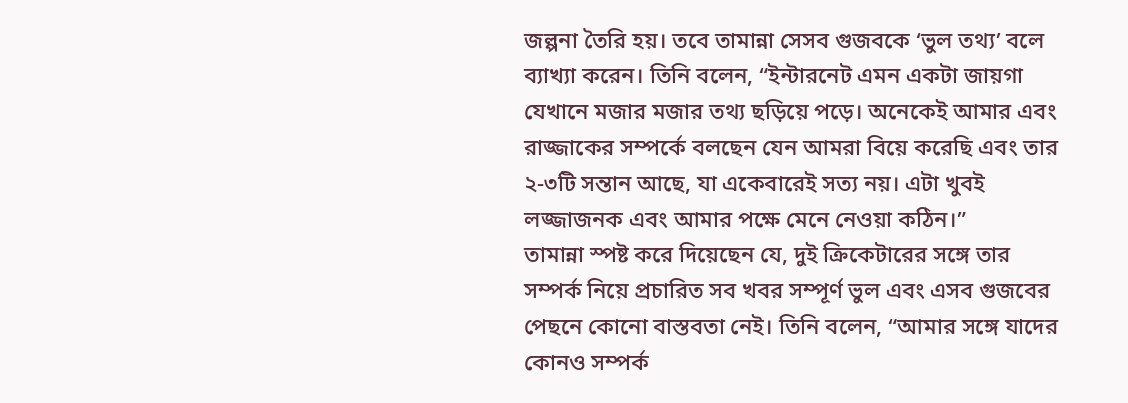জল্পনা তৈরি হয়। তবে তামান্না সেসব গুজবকে ‘ভুল তথ্য’ বলে ব্যাখ্যা করেন। তিনি বলেন, “ইন্টারনেট এমন একটা জায়গা যেখানে মজার মজার তথ্য ছড়িয়ে পড়ে। অনেকেই আমার এবং রাজ্জাকের সম্পর্কে বলছেন যেন আমরা বিয়ে করেছি এবং তার ২-৩টি সন্তান আছে, যা একেবারেই সত্য নয়। এটা খুবই লজ্জাজনক এবং আমার পক্ষে মেনে নেওয়া কঠিন।”
তামান্না স্পষ্ট করে দিয়েছেন যে, দুই ক্রিকেটারের সঙ্গে তার সম্পর্ক নিয়ে প্রচারিত সব খবর সম্পূর্ণ ভুল এবং এসব গুজবের পেছনে কোনো বাস্তবতা নেই। তিনি বলেন, “আমার সঙ্গে যাদের কোনও সম্পর্ক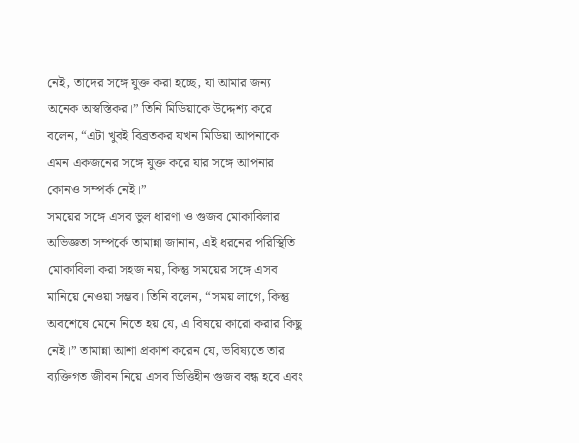নেই, তাদের সঙ্গে যুক্ত করা হচ্ছে, যা আমার জন্য অনেক অস্বস্তিকর।” তিনি মিডিয়াকে উদ্দেশ্য করে বলেন, “এটা খুবই বিব্রতকর যখন মিডিয়া আপনাকে এমন একজনের সঙ্গে যুক্ত করে যার সঙ্গে আপনার কোনও সম্পর্ক নেই।”
সময়ের সঙ্গে এসব ভুল ধারণা ও গুজব মোকাবিলার অভিজ্ঞতা সম্পর্কে তামান্না জানান, এই ধরনের পরিস্থিতি মোকাবিলা করা সহজ নয়, কিন্তু সময়ের সঙ্গে এসব মানিয়ে নেওয়া সম্ভব। তিনি বলেন, “সময় লাগে, কিন্তু অবশেষে মেনে নিতে হয় যে, এ বিষয়ে কারো করার কিছু নেই।” তামান্না আশা প্রকাশ করেন যে, ভবিষ্যতে তার ব্যক্তিগত জীবন নিয়ে এসব ভিত্তিহীন গুজব বন্ধ হবে এবং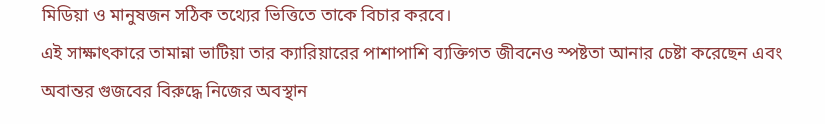মিডিয়া ও মানুষজন সঠিক তথ্যের ভিত্তিতে তাকে বিচার করবে।
এই সাক্ষাৎকারে তামান্না ভাটিয়া তার ক্যারিয়ারের পাশাপাশি ব্যক্তিগত জীবনেও স্পষ্টতা আনার চেষ্টা করেছেন এবং অবান্তর গুজবের বিরুদ্ধে নিজের অবস্থান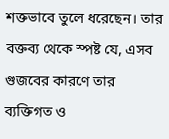শক্তভাবে তুলে ধরেছেন। তার বক্তব্য থেকে স্পষ্ট যে, এসব গুজবের কারণে তার ব্যক্তিগত ও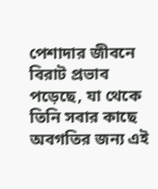পেশাদার জীবনে বিরাট প্রভাব পড়েছে, যা থেকে তিনি সবার কাছে অবগতির জন্য এই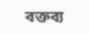বক্তব্য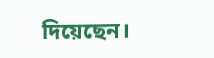দিয়েছেন।